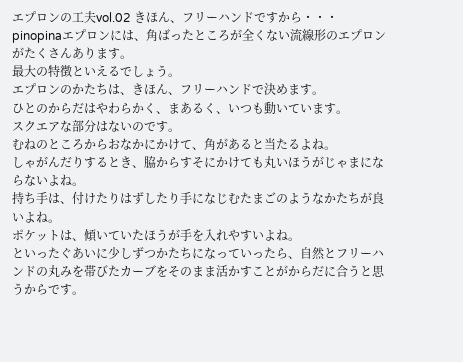エプロンの工夫vol.02 きほん、フリーハンドですから・・・
pinopinaエプロンには、角ばったところが全くない流線形のエプロンがたくさんあります。
最大の特徴といえるでしょう。
エプロンのかたちは、きほん、フリーハンドで決めます。
ひとのからだはやわらかく、まあるく、いつも動いています。
スクエアな部分はないのです。
むねのところからおなかにかけて、角があると当たるよね。
しゃがんだりするとき、脇からすそにかけても丸いほうがじゃまにならないよね。
持ち手は、付けたりはずしたり手になじむたまごのようなかたちが良いよね。
ポケットは、傾いていたほうが手を入れやすいよね。
といったぐあいに少しずつかたちになっていったら、自然とフリーハンドの丸みを帯びたカーブをそのまま活かすことがからだに合うと思うからです。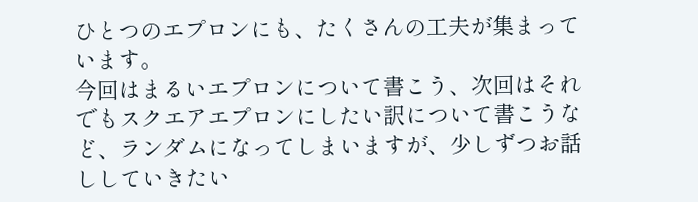ひとつのエプロンにも、たくさんの工夫が集まっています。
今回はまるいエプロンについて書こう、次回はそれでもスクエアエプロンにしたい訳について書こうなど、ランダムになってしまいますが、少しずつお話ししていきたい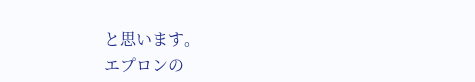と思います。
エプロンの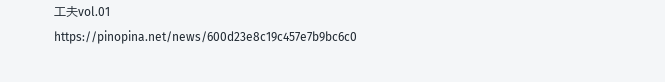工夫vol.01
https://pinopina.net/news/600d23e8c19c457e7b9bc6c0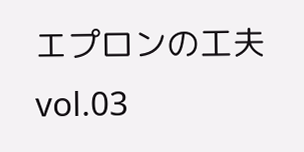エプロンの工夫vol.03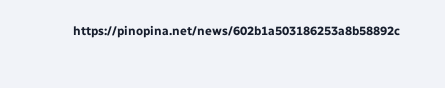https://pinopina.net/news/602b1a503186253a8b58892c